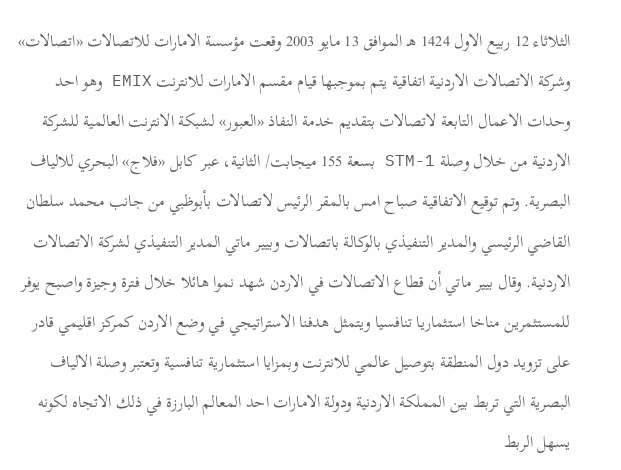الثلاثاء 12 ربيع الاول 1424 هـ الموافق 13 مايو 2003 وقعت مؤسسة الامارات للاتصالات «اتصالات» وشركة الاتصالات الاردنية اتفاقية يتم بموجبها قيام مقسم الامارات للانترنت EMIX وهو احد وحدات الاعمال التابعة لاتصالات بتقديم خدمة النفاذ «العبور» لشبكة الانترنت العالمية للشركة الاردنية من خلال وصلة STM-1 بسعة 155 ميجابت/ الثانية، عبر كابل «فلاج» البحري للالياف البصرية. وتم توقيع الاتفاقية صباح امس بالمقر الرئيس لاتصالات بأبوظبي من جانب محمد سلطان القاضي الرئيسي والمدير التنفيذي بالوكالة باتصالات وبيير ماتي المدير التنفيذي لشركة الاتصالات الاردنية. وقال بيير ماتي أن قطاع الاتصالات في الاردن شهد نموا هائلا خلال فترة وجيزة واصبح يوفر للمستثمرين مناخا استثماريا تنافسيا ويتمثل هدفنا الاستراتيجي في وضع الاردن كمركز اقليمي قادر على تزويد دول المنطقة بتوصيل عالمي للانترنت وبمزايا استثمارية تنافسية وتعتبر وصلة الالياف البصرية التي تربط بين المملكة الاردنية ودولة الامارات احد المعالم البارزة في ذلك الاتجاه لكونه يسهل الربط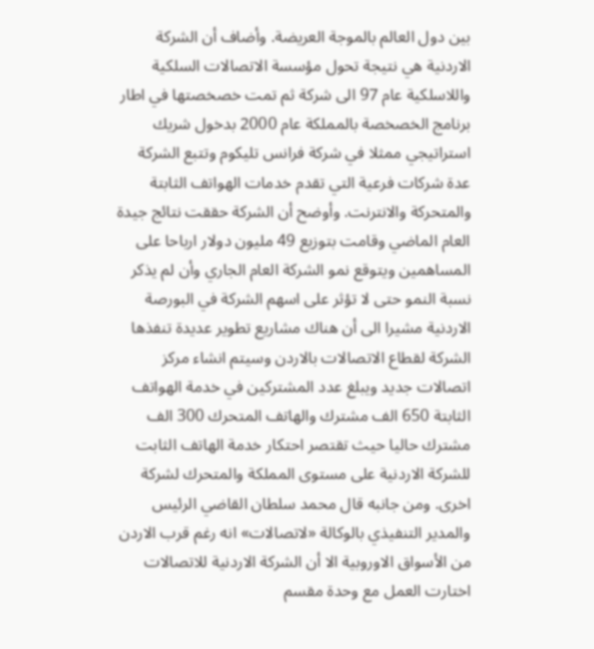بين دول العالم بالموجة العريضة. وأضاف أن الشركة الاردنية هي نتيجة تحول مؤسسة الاتصالات السلكية واللاسلكية عام 97 الى شركة ثم تمت خصخصتها في اطار برنامج الخصخصة بالمملكة عام 2000 بدخول شريك استراتيجي ممثلا في شركة فرانس تليكوم وتتبع الشركة عدة شركات فرعية التي تقدم خدمات الهواتف الثابتة والمتحركة والانترنت. وأوضح أن الشركة حققت نتائج جيدة العام الماضي وقامت بتوزيع 49 مليون دولار ارباحا على المساهمين ويتوقع نمو الشركة العام الجاري وأن لم يذكر نسبة النمو حتى لا تؤثر على اسهم الشركة في البورصة الاردنية مشيرا الى أن هناك مشاريع تطوير عديدة تنفذها الشركة لقطاع الاتصالات بالاردن وسيتم انشاء مركز اتصالات جديد ويبلغ عدد المشتركين في خدمة الهواتف الثابتة 650 الف مشترك والهاتف المتحرك 300 الف مشترك حاليا حيث تقتصر احتكار خدمة الهاتف الثابت للشركة الاردنية على مستوى المملكة والمتحرك لشركة اخرى. ومن جانبه قال محمد سلطان القاضي الرئيس والمدير التنفيذي بالوكالة «لاتصالات» انه رغم قرب الاردن من الأسواق الاوروبية الا أن الشركة الاردنية للاتصالات اختارت العمل مع وحدة مقسم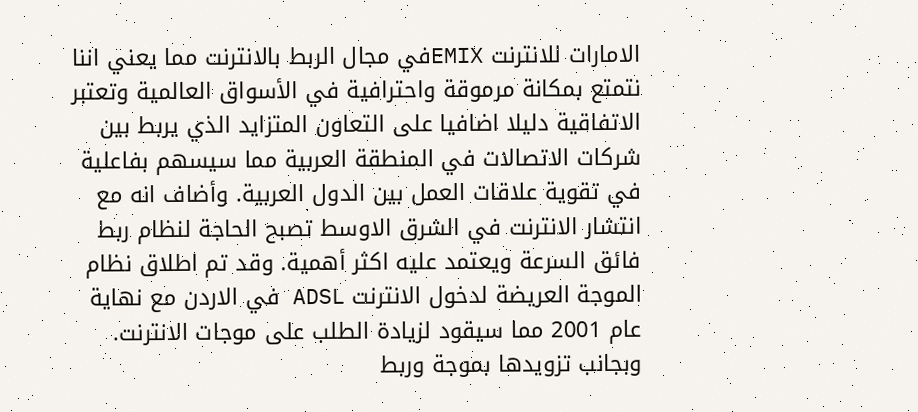الامارات للانترنت EMIXفي مجال الربط بالانترنت مما يعني اننا نتمتع بمكانة مرموقة واحترافية في الأسواق العالمية وتعتبر الاتفاقية دليلا اضافيا على التعاون المتزايد الذي يربط بين شركات الاتصالات في المنطقة العربية مما سيسهم بفاعلية في تقوية علاقات العمل بين الدول العربية. وأضاف انه مع انتشار الانترنت في الشرق الاوسط تصبح الحاجة لنظام ربط فائق السرعة ويعتمد عليه اكثر أهمية. وقد تم اطلاق نظام الموجة العريضة لدخول الانترنت ADSL في الاردن مع نهاية عام 2001 مما سيقود لزيادة الطلب على موجات الانترنت. وبجانب تزويدها بموجة وربط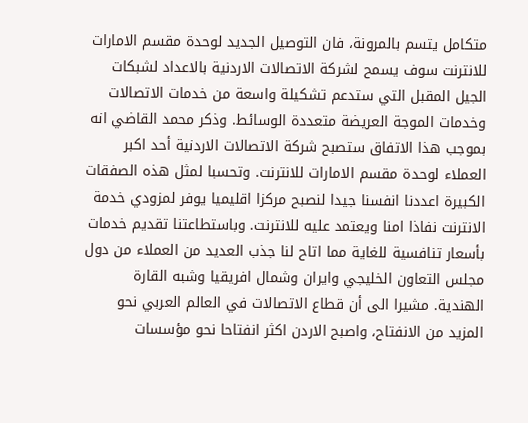متكامل يتسم بالمرونة، فان التوصيل الجديد لوحدة مقسم الامارات للانترنت سوف يسمح لشركة الاتصالات الاردنية بالاعداد لشبكات الجيل المقبل التي ستدعم تشكيلة واسعة من خدمات الاتصالات وخدمات الموجة العريضة متعددة الوسائط. وذكر محمد القاضي انه بموجب هذا الاتفاق ستصبح شركة الاتصالات الاردنية أحد اكبر العملاء لوحدة مقسم الامارات للانترنت. وتحسبا لمثل هذه الصفقات الكبيرة اعددنا انفسنا جيدا لنصبح مركزا اقليميا يوفر لمزودي خدمة الانترنت نفاذا امنا ويعتمد عليه للانترنت. وباستطاعتنا تقديم خدمات بأسعار تنافسية للغاية مما اتاح لنا جذب العديد من العملاء من دول مجلس التعاون الخليجي وايران وشمال افريقيا وشبه القارة الهندية. مشيرا الى أن قطاع الاتصالات في العالم العربي نحو المزيد من الانفتاح، واصبح الاردن اكثر انفتاحا نحو مؤسسات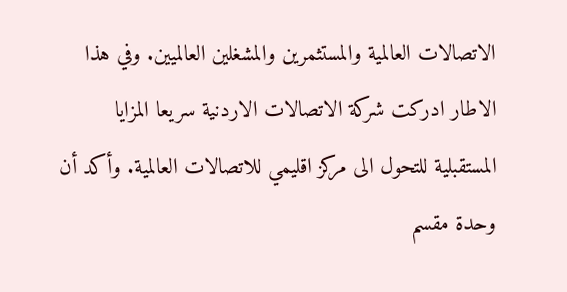الاتصالات العالمية والمستثمرين والمشغلين العالميين. وفي هذا الاطار ادركت شركة الاتصالات الاردنية سريعا المزايا المستقبلية للتحول الى مركز اقليمي للاتصالات العالمية. وأكد أن وحدة مقسم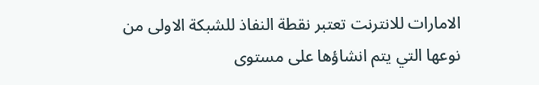الامارات للانترنت تعتبر نقطة النفاذ للشبكة الاولى من نوعها التي يتم انشاؤها على مستوى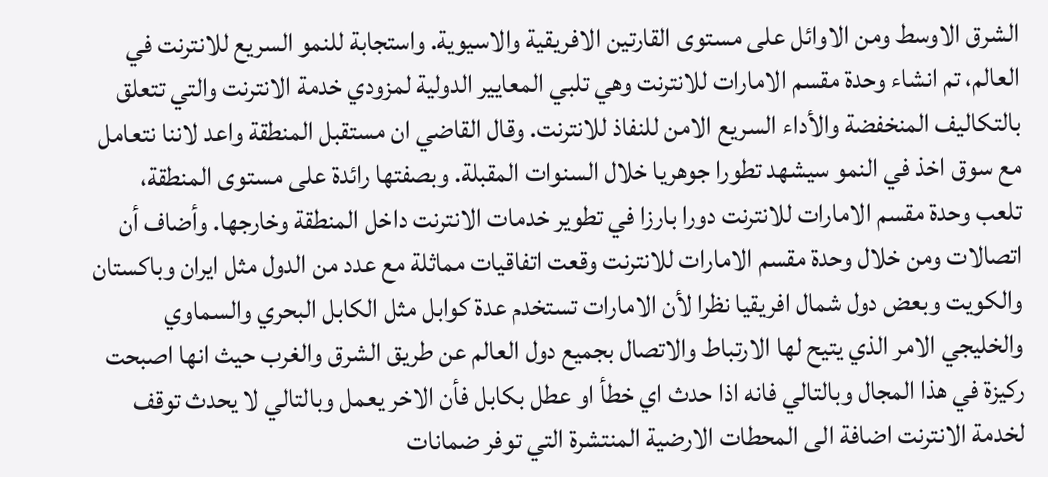الشرق الاوسط ومن الاوائل على مستوى القارتين الافريقية والاسيوية. واستجابة للنمو السريع للانترنت في العالم، تم انشاء وحدة مقسم الامارات للانترنت وهي تلبي المعايير الدولية لمزودي خدمة الانترنت والتي تتعلق بالتكاليف المنخفضة والأداء السريع الامن للنفاذ للانترنت. وقال القاضي ان مستقبل المنطقة واعد لاننا نتعامل مع سوق اخذ في النمو سيشهد تطورا جوهريا خلال السنوات المقبلة. وبصفتها رائدة على مستوى المنطقة، تلعب وحدة مقسم الامارات للانترنت دورا بارزا في تطوير خدمات الانترنت داخل المنطقة وخارجها. وأضاف أن اتصالات ومن خلال وحدة مقسم الامارات للانترنت وقعت اتفاقيات مماثلة مع عدد من الدول مثل ايران وباكستان والكويت وبعض دول شمال افريقيا نظرا لأن الامارات تستخدم عدة كوابل مثل الكابل البحري والسماوي والخليجي الامر الذي يتيح لها الارتباط والاتصال بجميع دول العالم عن طريق الشرق والغرب حيث انها اصبحت ركيزة في هذا المجال وبالتالي فانه اذا حدث اي خطأ او عطل بكابل فأن الاخر يعمل وبالتالي لا يحدث توقف لخدمة الانترنت اضافة الى المحطات الارضية المنتشرة التي توفر ضمانات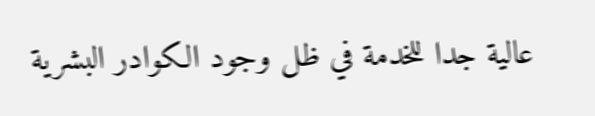عالية جدا للخدمة في ظل وجود الكوادر البشرية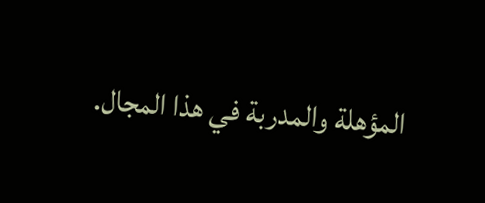المؤهلة والمدربة في هذا المجال.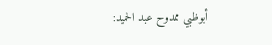أبوظبي ممدوح عبد الحميد: